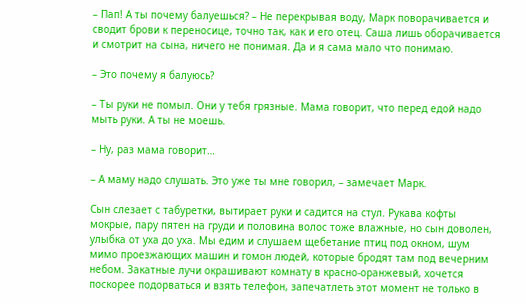– Пап! А ты почему балуешься? – Не перекрывая воду, Марк поворачивается и сводит брови к переносице, точно так, как и его отец. Саша лишь оборачивается и смотрит на сына, ничего не понимая. Да и я сама мало что понимаю.

– Это почему я балуюсь?

– Ты руки не помыл. Они у тебя грязные. Мама говорит, что перед едой надо мыть руки. А ты не моешь.

– Ну, раз мама говорит…

– А маму надо слушать. Это уже ты мне говорил, – замечает Марк.

Сын слезает с табуретки, вытирает руки и садится на стул. Рукава кофты мокрые, пару пятен на груди и половина волос тоже влажные, но сын доволен, улыбка от уха до уха. Мы едим и слушаем щебетание птиц под окном, шум мимо проезжающих машин и гомон людей, которые бродят там под вечерним небом. Закатные лучи окрашивают комнату в красно-оранжевый, хочется поскорее подорваться и взять телефон, запечатлеть этот момент не только в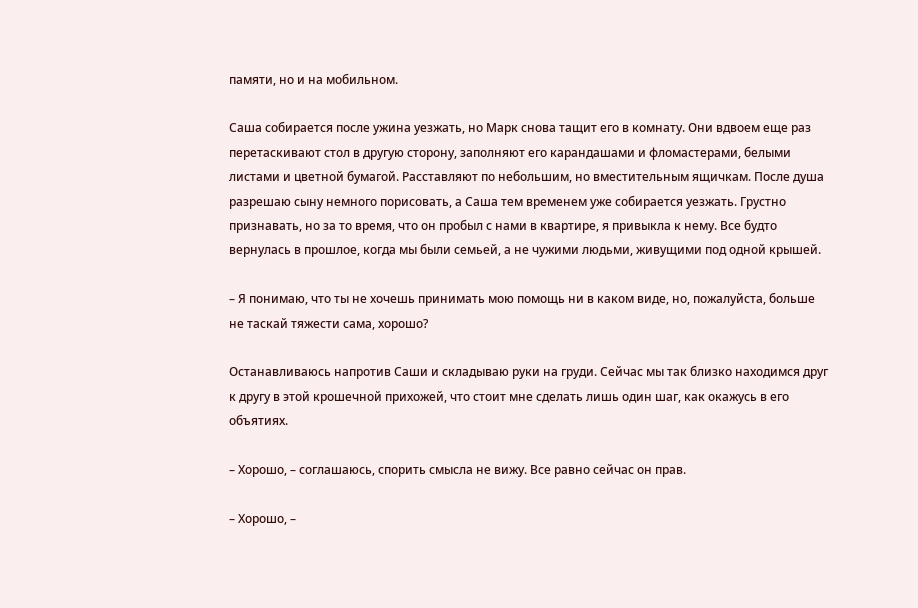памяти, но и на мобильном.

Саша собирается после ужина уезжать, но Марк снова тащит его в комнату. Они вдвоем еще раз перетаскивают стол в другую сторону, заполняют его карандашами и фломастерами, белыми листами и цветной бумагой. Расставляют по небольшим, но вместительным ящичкам. После душа разрешаю сыну немного порисовать, а Саша тем временем уже собирается уезжать. Грустно признавать, но за то время, что он пробыл с нами в квартире, я привыкла к нему. Все будто вернулась в прошлое, когда мы были семьей, а не чужими людьми, живущими под одной крышей.

– Я понимаю, что ты не хочешь принимать мою помощь ни в каком виде, но, пожалуйста, больше не таскай тяжести сама, хорошо?

Останавливаюсь напротив Саши и складываю руки на груди. Сейчас мы так близко находимся друг к другу в этой крошечной прихожей, что стоит мне сделать лишь один шаг, как окажусь в его объятиях.

– Хорошо, – соглашаюсь, спорить смысла не вижу. Все равно сейчас он прав.

– Хорошо, –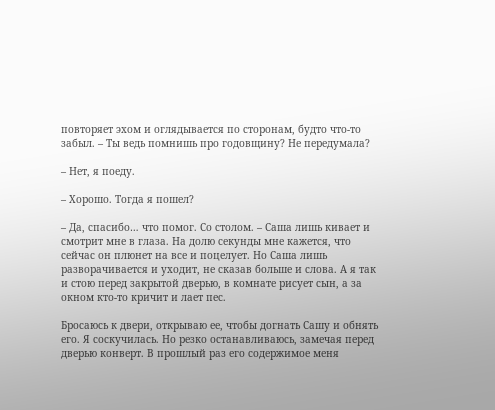повторяет эхом и оглядывается по сторонам, будто что-то забыл. – Ты ведь помнишь про годовщину? Не передумала?

– Нет, я поеду.

– Хорошо. Тогда я пошел?

– Да, спасибо… что помог. Со столом. – Саша лишь кивает и смотрит мне в глаза. На долю секунды мне кажется, что сейчас он плюнет на все и поцелует. Но Саша лишь разворачивается и уходит, не сказав больше и слова. А я так и стою перед закрытой дверью, в комнате рисует сын, а за окном кто-то кричит и лает пес.

Бросаюсь к двери, открываю ее, чтобы догнать Сашу и обнять его. Я соскучилась. Но резко останавливаюсь, замечая перед дверью конверт. В прошлый раз его содержимое меня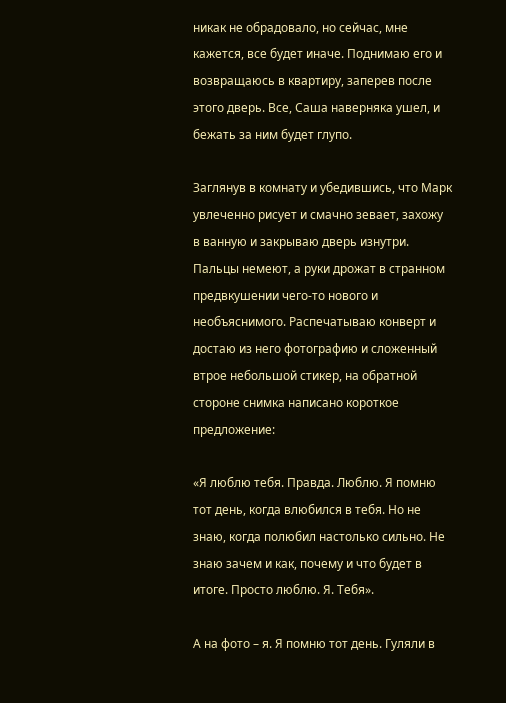никак не обрадовало, но сейчас, мне кажется, все будет иначе. Поднимаю его и возвращаюсь в квартиру, заперев после этого дверь. Все, Саша наверняка ушел, и бежать за ним будет глупо.

Заглянув в комнату и убедившись, что Марк увлеченно рисует и смачно зевает, захожу в ванную и закрываю дверь изнутри. Пальцы немеют, а руки дрожат в странном предвкушении чего-то нового и необъяснимого. Распечатываю конверт и достаю из него фотографию и сложенный втрое небольшой стикер, на обратной стороне снимка написано короткое предложение:

«Я люблю тебя. Правда. Люблю. Я помню тот день, когда влюбился в тебя. Но не знаю, когда полюбил настолько сильно. Не знаю зачем и как, почему и что будет в итоге. Просто люблю. Я. Тебя».

А на фото – я. Я помню тот день. Гуляли в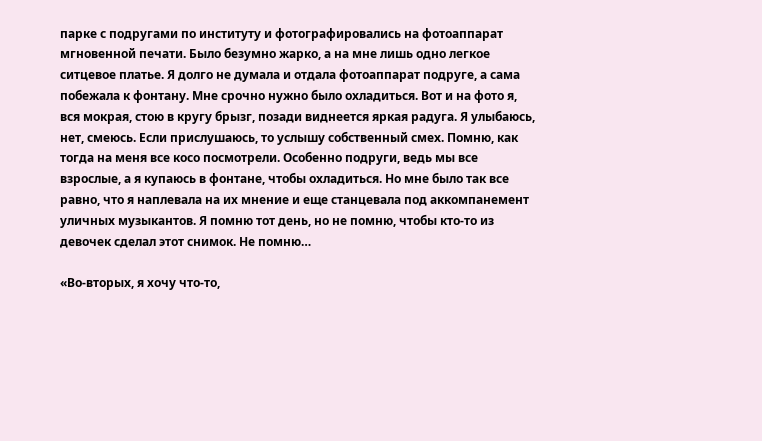парке с подругами по институту и фотографировались на фотоаппарат мгновенной печати. Было безумно жарко, а на мне лишь одно легкое ситцевое платье. Я долго не думала и отдала фотоаппарат подруге, а сама побежала к фонтану. Мне срочно нужно было охладиться. Вот и на фото я, вся мокрая, стою в кругу брызг, позади виднеется яркая радуга. Я улыбаюсь, нет, смеюсь. Если прислушаюсь, то услышу собственный смех. Помню, как тогда на меня все косо посмотрели. Особенно подруги, ведь мы все взрослые, а я купаюсь в фонтане, чтобы охладиться. Но мне было так все равно, что я наплевала на их мнение и еще станцевала под аккомпанемент уличных музыкантов. Я помню тот день, но не помню, чтобы кто-то из девочек сделал этот снимок. Не помню…

«Во-вторых, я хочу что-то,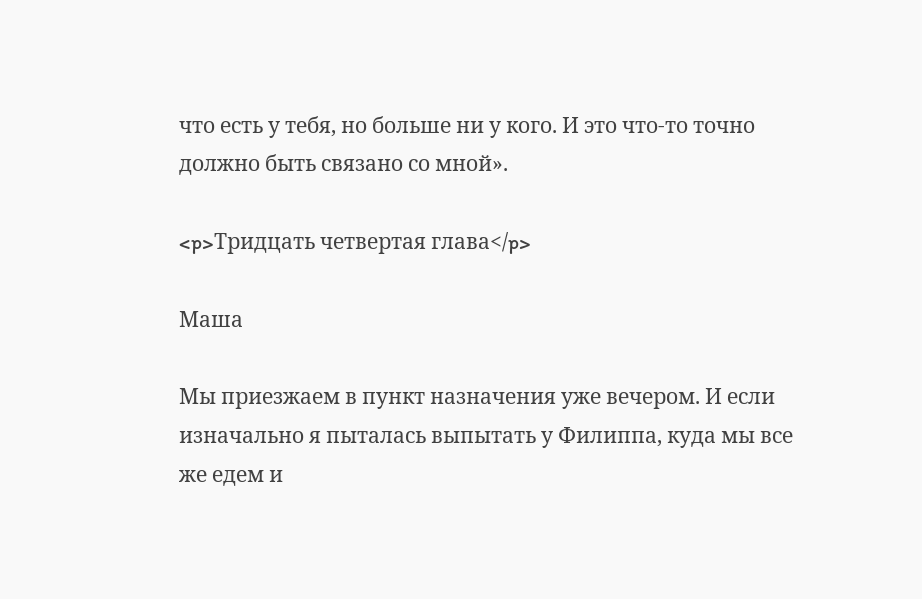что есть у тебя, но больше ни у кого. И это что-то точно должно быть связано со мной».

<p>Тридцать четвертая глава</p>

Маша

Мы приезжаем в пункт назначения уже вечером. И если изначально я пыталась выпытать у Филиппа, куда мы все же едем и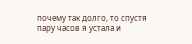почему так долго, то спустя пару часов я устала и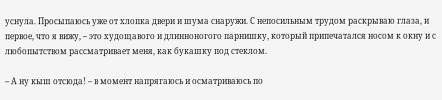уснула. Просыпаюсь уже от хлопка двери и шума снаружи. С непосильным трудом раскрываю глаза, и первое, что я вижу, – это худощавого и длинноногого парнишку, который припечатался носом к окну и с любопытством рассматривает меня, как букашку под стеклом.

– А ну кыш отсюда! – в момент напрягаюсь и осматриваюсь по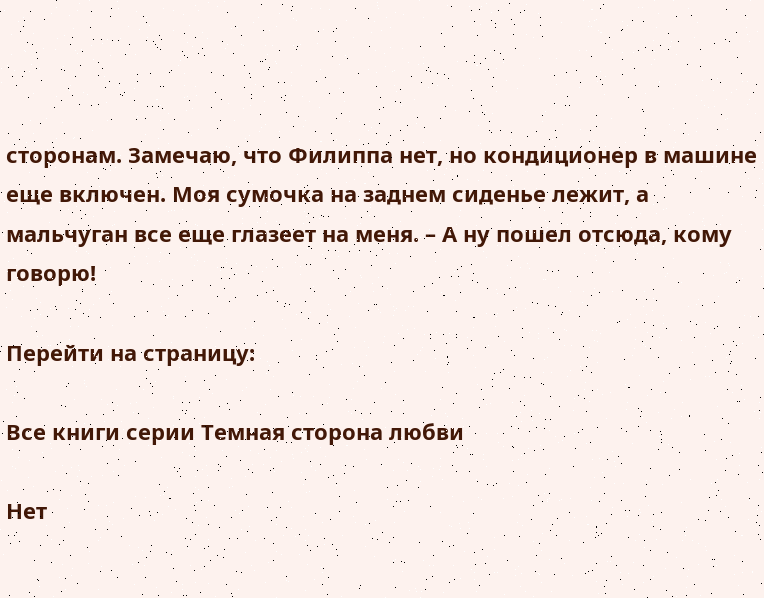сторонам. Замечаю, что Филиппа нет, но кондиционер в машине еще включен. Моя сумочка на заднем сиденье лежит, а мальчуган все еще глазеет на меня. – А ну пошел отсюда, кому говорю!

Перейти на страницу:

Все книги серии Темная сторона любви

Нет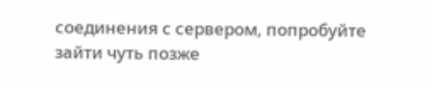соединения с сервером, попробуйте зайти чуть позже